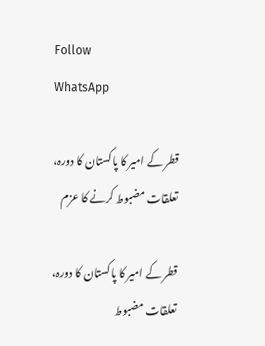Follow
WhatsApp

قطر کے امیر کا پاکستان کا دورہ، تعلقات مضبوط کرنے کا عزم

قطر کے امیر کا پاکستان کا دورہ، تعلقات مضبوط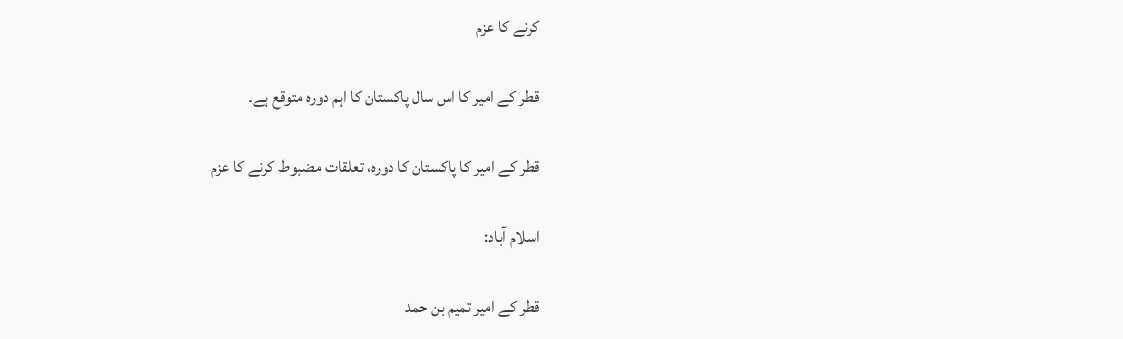کرنے کا عزم

قطر کے امیر کا اس سال پاکستان کا اہم دورہ متوقع ہے۔

قطر کے امیر کا پاکستان کا دورہ، تعلقات مضبوط کرنے کا عزم

اسلام آباد:

قطر کے امیر تمیم بن حمد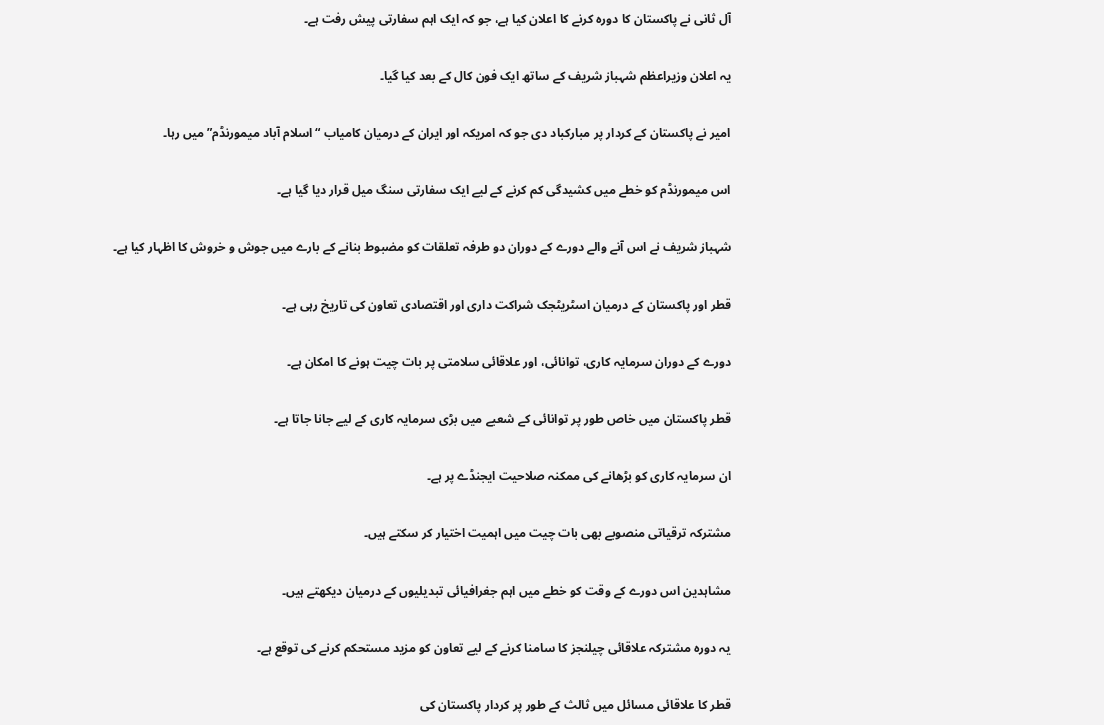آل ثانی نے پاکستان کا دورہ کرنے کا اعلان کیا ہے، جو کہ ایک اہم سفارتی پیش رفت ہے۔

یہ اعلان وزیراعظم شہباز شریف کے ساتھ ایک فون کال کے بعد کیا گیا۔

امیر نے پاکستان کے کردار پر مبارکباد دی جو کہ امریکہ اور ایران کے درمیان کامیاب “اسلام آباد میمورنڈم” میں رہا۔

اس میمورنڈم کو خطے میں کشیدگی کم کرنے کے لیے ایک سفارتی سنگ میل قرار دیا گیا ہے۔

شہباز شریف نے اس آنے والے دورے کے دوران دو طرفہ تعلقات کو مضبوط بنانے کے بارے میں جوش و خروش کا اظہار کیا ہے۔

قطر اور پاکستان کے درمیان اسٹریٹجک شراکت داری اور اقتصادی تعاون کی تاریخ رہی ہے۔

دورے کے دوران سرمایہ کاری، توانائی، اور علاقائی سلامتی پر بات چیت ہونے کا امکان ہے۔

قطر پاکستان میں خاص طور پر توانائی کے شعبے میں بڑی سرمایہ کاری کے لیے جانا جاتا ہے۔

ان سرمایہ کاری کو بڑھانے کی ممکنہ صلاحیت ایجنڈے پر ہے۔

مشترکہ ترقیاتی منصوبے بھی بات چیت میں اہمیت اختیار کر سکتے ہیں۔

مشاہدین اس دورے کے وقت کو خطے میں اہم جغرافیائی تبدیلیوں کے درمیان دیکھتے ہیں۔

یہ دورہ مشترکہ علاقائی چیلنجز کا سامنا کرنے کے لیے تعاون کو مزید مستحکم کرنے کی توقع ہے۔

قطر کا علاقائی مسائل میں ثالث کے طور پر کردار پاکستان کی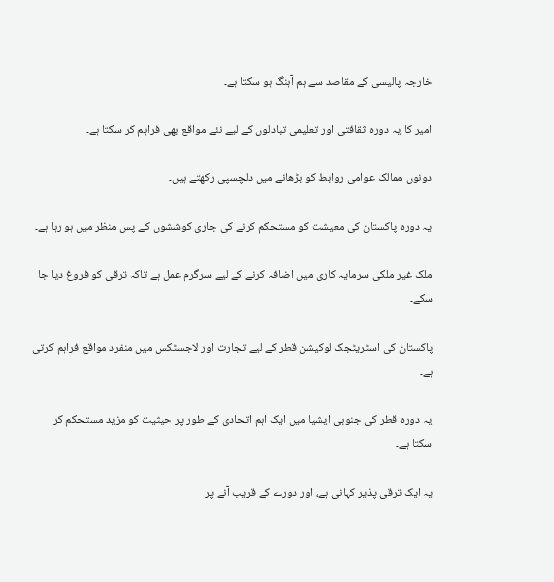خارجہ پالیسی کے مقاصد سے ہم آہنگ ہو سکتا ہے۔

امیر کا یہ دورہ ثقافتی اور تعلیمی تبادلوں کے لیے نئے مواقع بھی فراہم کر سکتا ہے۔

دونوں ممالک عوامی روابط کو بڑھانے میں دلچسپی رکھتے ہیں۔

یہ دورہ پاکستان کی معیشت کو مستحکم کرنے کی جاری کوششوں کے پس منظر میں ہو رہا ہے۔

ملک غیر ملکی سرمایہ کاری میں اضافہ کرنے کے لیے سرگرم عمل ہے تاکہ ترقی کو فروغ دیا جا سکے۔

پاکستان کی اسٹریٹجک لوکیشن قطر کے لیے تجارت اور لاجسٹکس میں منفرد مواقع فراہم کرتی ہے۔

یہ دورہ قطر کی جنوبی ایشیا میں ایک اہم اتحادی کے طور پر حیثیت کو مزید مستحکم کر سکتا ہے۔

یہ ایک ترقی پذیر کہانی ہے، اور دورے کے قریب آنے پر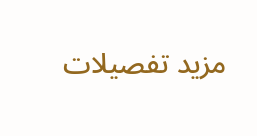مزید تفصیلات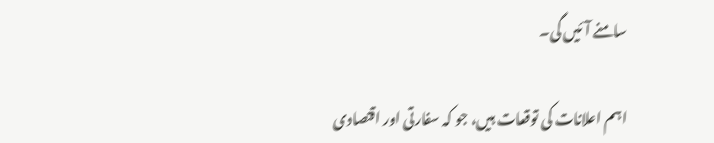سامنے آئیں گی۔

اہم اعلانات کی توقعات ہیں، جو کہ سفارتی اور اقتصادی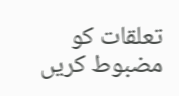تعلقات کو مضبوط کریں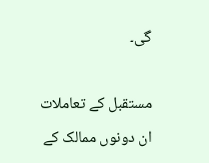گی۔

مستقبل کے تعاملات ان دونوں ممالک کے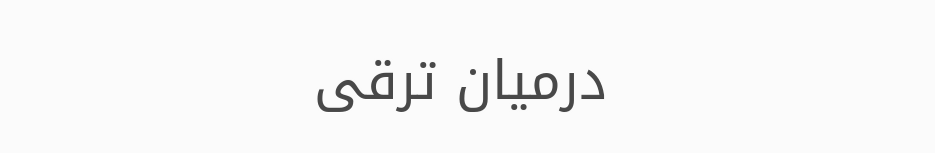درمیان ترقی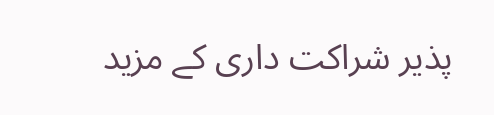پذیر شراکت داری کے مزید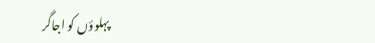پہلوؤں کو اجاگر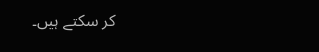کر سکتے ہیں۔